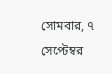সোমবার, ৭ সেপ্টেম্বর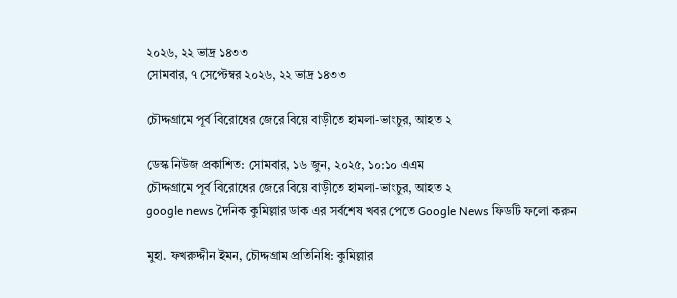২০২৬, ২২ ভাদ্র ১৪৩৩
সোমবার, ৭ সেপ্টেম্বর ২০২৬, ২২ ভাদ্র ১৪৩৩

চৌদ্দগ্রামে পূর্ব বিরোধের জেরে বিয়ে বাড়ীতে হামলা-ভাংচুর, আহত ২

ডেস্ক নিউজ প্রকাশিত: সোমবার, ১৬ জুন, ২০২৫, ১০:১০ এএম
চৌদ্দগ্রামে পূর্ব বিরোধের জেরে বিয়ে বাড়ীতে হামলা-ভাংচুর, আহত ২
google news দৈনিক কুমিল্লার ডাক এর সর্বশেষ খবর পেতে Google News ফিডটি ফলো করুন

মুহা. ফখরুদ্দীন ইমন, চৌদ্দগ্রাম প্রতিনিধি: কুমিল্লার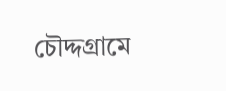চৌদ্দগ্রামে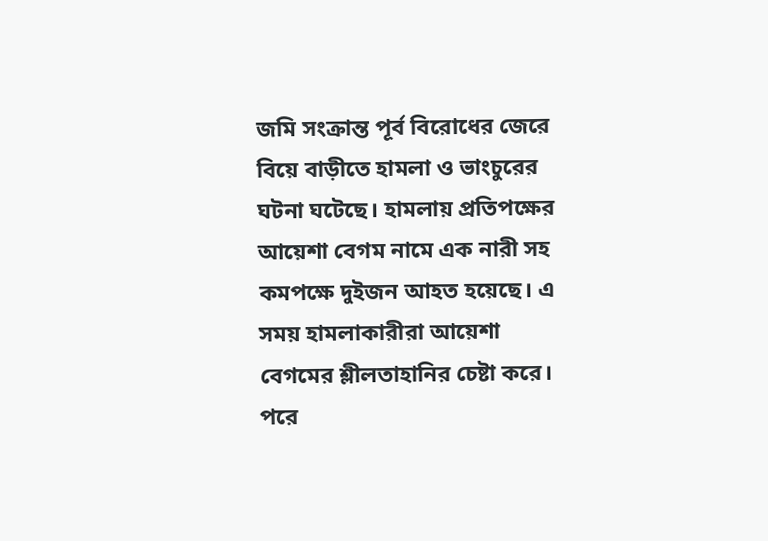জমি সংক্রান্ত পূর্ব বিরোধের জেরে বিয়ে বাড়ীতে হামলা ও ভাংচুরের ঘটনা ঘটেছে। হামলায় প্রতিপক্ষের আয়েশা বেগম নামে এক নারী সহ কমপক্ষে দুইজন আহত হয়েছে। এ সময় হামলাকারীরা আয়েশা বেগমের শ্লীলতাহানির চেষ্টা করে। পরে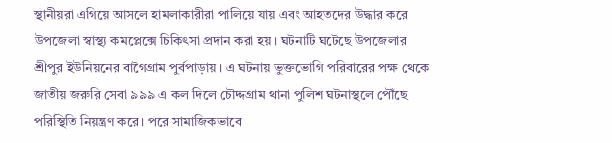স্থানীয়রা এগিয়ে আসলে হামলাকারীরা পালিয়ে যায় এবং আহতদের উদ্ধার করে উপজেলা স্বাস্থ্য কমপ্লেক্সে চিকিৎসা প্রদান করা হয়। ঘটনাটি ঘটেছে উপজেলার শ্রীপুর ইউনিয়নের বাগৈগ্রাম পুর্বপাড়ায়। এ ঘটনায় ভুক্তভোগি পরিবারের পক্ষ থেকে জাতীয় জরুরি সেবা ৯৯৯ এ কল দিলে চৌদ্দগ্রাম থানা পুলিশ ঘটনাস্থলে পৌঁছে পরিস্থিতি নিয়ন্ত্রণ করে। পরে সামাজিকভাবে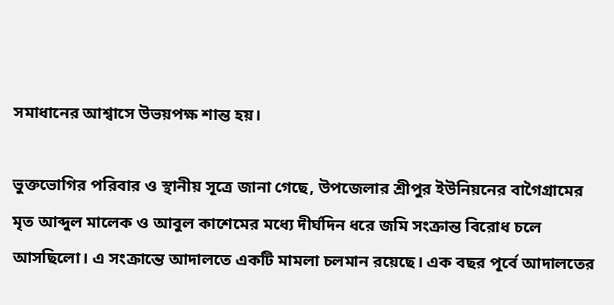সমাধানের আশ্বাসে উভয়পক্ষ শান্ত হয়।

ভুক্তভোগির পরিবার ও স্থানীয় সূত্রে জানা গেছে, উপজেলার শ্রীপুর ইউনিয়নের বাগৈগ্রামের মৃত আব্দুল মালেক ও আবুল কাশেমের মধ্যে দীর্ঘদিন ধরে জমি সংক্রান্ত বিরোধ চলে আসছিলো। এ সংক্রান্তে আদালতে একটি মামলা চলমান রয়েছে। এক বছর পূর্বে আদালতের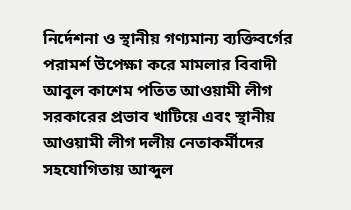নির্দেশনা ও স্থানীয় গণ্যমান্য ব্যক্তিবর্গের পরামর্শ উপেক্ষা করে মামলার বিবাদী আবুল কাশেম পতিত আওয়ামী লীগ সরকারের প্রভাব খাটিয়ে এবং স্থানীয় আওয়ামী লীগ দলীয় নেতাকর্মীদের সহযোগিতায় আব্দুল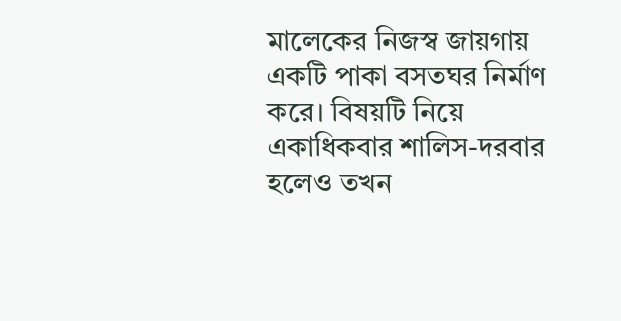মালেকের নিজস্ব জায়গায় একটি পাকা বসতঘর নির্মাণ করে। বিষয়টি নিয়ে একাধিকবার শালিস-দরবার হলেও তখন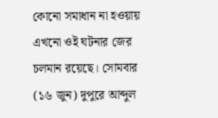কোনো সমাধান না হওয়ায় এখনো ওই ঘটনার জের চলমান রয়েছে। সোমবার (১৬ জুন) দুপুরে আব্দুল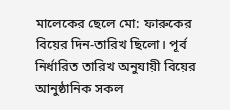মালেকের ছেলে মো: ফারুকের বিয়ের দিন-তারিখ ছিলো। পূর্ব নির্ধারিত তারিখ অনুযায়ী বিয়ের আনুষ্ঠানিক সকল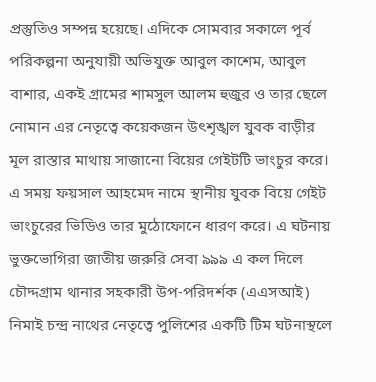প্রস্তুতিও সম্পন্ন হয়েছে। এদিকে সোমবার সকালে পূর্ব পরিকল্পনা অনুযায়ী অভিযুক্ত আবুল কাশেম, আবুল বাশার, একই গ্রামের শামসুল আলম হুজুর ও তার ছেলে নোমান এর নেতৃত্বে কয়েকজন উৎশৃঙ্খল যুবক বাড়ীর মূল রাস্তার মাথায় সাজানো বিয়ের গেইটটি ভাংচুর করে। এ সময় ফয়সাল আহমেদ নামে স্থানীয় যুবক বিয়ে গেইট ভাংচুরের ভিডিও তার মুঠোফোনে ধারণ করে। এ ঘটনায় ভুক্তভোগিরা জাতীয় জরুরি সেবা ৯৯৯ এ কল দিলে চৌদ্দগ্রাম থানার সহকারী উপ-পরিদর্শক (এএসআই) নিমাই চন্দ্র নাথের নেতৃত্বে পুলিশের একটি টিম ঘটনাস্থলে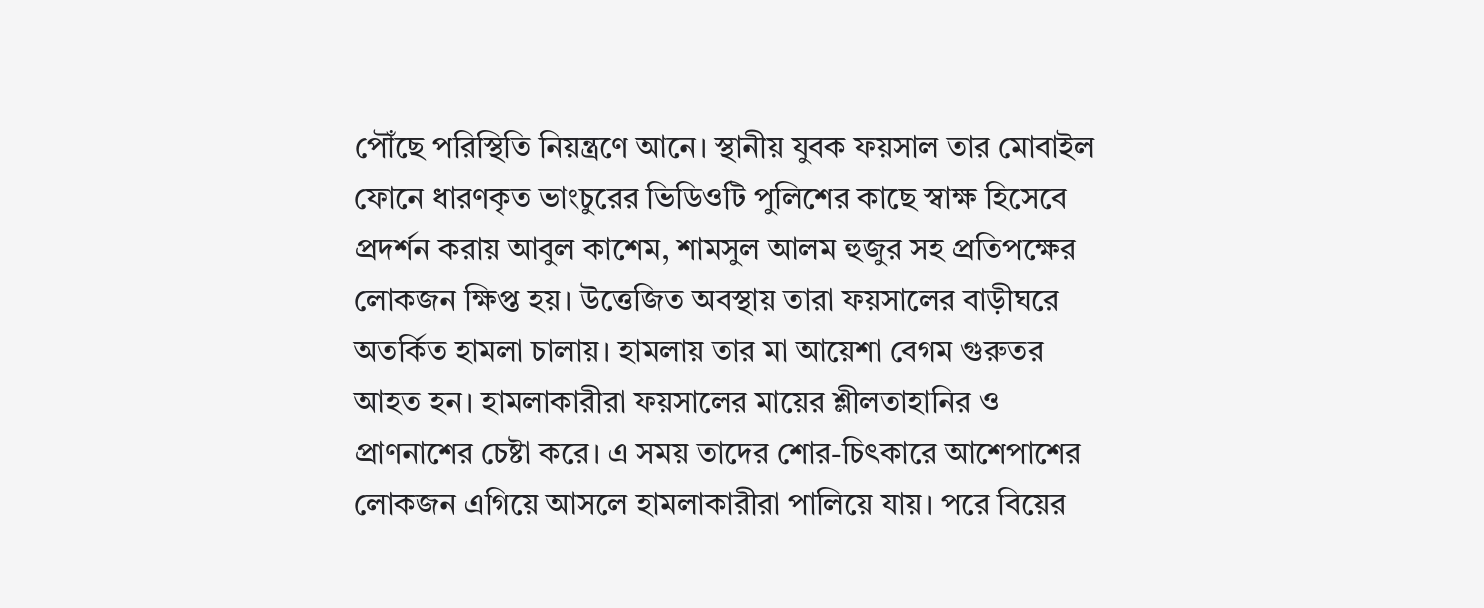পৌঁছে পরিস্থিতি নিয়ন্ত্রণে আনে। স্থানীয় যুবক ফয়সাল তার মোবাইল ফোনে ধারণকৃত ভাংচুরের ভিডিওটি পুলিশের কাছে স্বাক্ষ হিসেবে প্রদর্শন করায় আবুল কাশেম, শামসুল আলম হুজুর সহ প্রতিপক্ষের লোকজন ক্ষিপ্ত হয়। উত্তেজিত অবস্থায় তারা ফয়সালের বাড়ীঘরে অতর্কিত হামলা চালায়। হামলায় তার মা আয়েশা বেগম গুরুতর আহত হন। হামলাকারীরা ফয়সালের মায়ের শ্লীলতাহানির ও প্রাণনাশের চেষ্টা করে। এ সময় তাদের শোর-চিৎকারে আশেপাশের লোকজন এগিয়ে আসলে হামলাকারীরা পালিয়ে যায়। পরে বিয়ের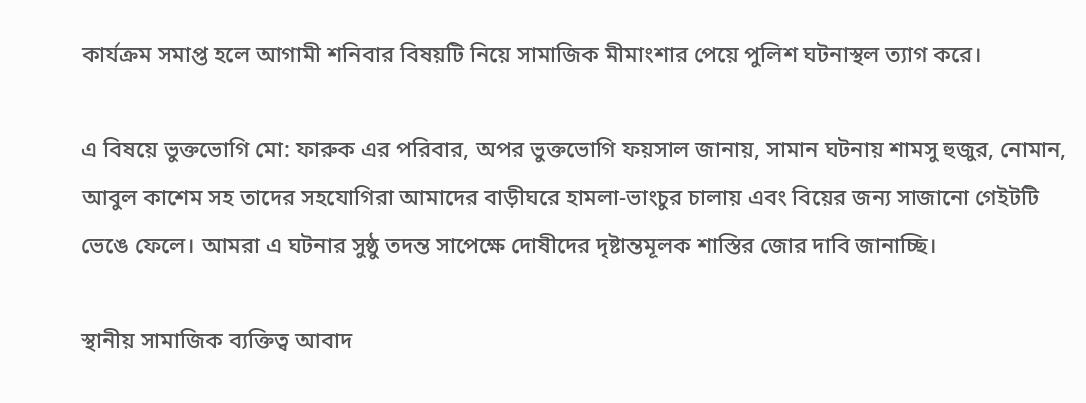কার্যক্রম সমাপ্ত হলে আগামী শনিবার বিষয়টি নিয়ে সামাজিক মীমাংশার পেয়ে পুলিশ ঘটনাস্থল ত্যাগ করে।

এ বিষয়ে ভুক্তভোগি মো: ফারুক এর পরিবার, অপর ভুক্তভোগি ফয়সাল জানায়, সামান ঘটনায় শামসু হুজুর, নোমান, আবুল কাশেম সহ তাদের সহযোগিরা আমাদের বাড়ীঘরে হামলা-ভাংচুর চালায় এবং বিয়ের জন্য সাজানো গেইটটি ভেঙে ফেলে। আমরা এ ঘটনার সুষ্ঠু তদন্ত সাপেক্ষে দোষীদের দৃষ্টান্তমূলক শাস্তির জোর দাবি জানাচ্ছি।

স্থানীয় সামাজিক ব্যক্তিত্ব আবাদ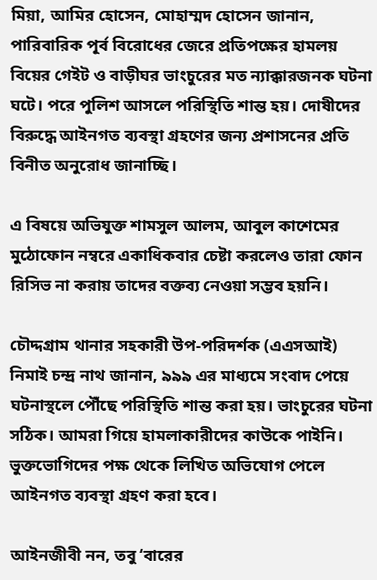মিয়া, আমির হোসেন, মোহাম্মদ হোসেন জানান, পারিবারিক পূর্ব বিরোধের জেরে প্রতিপক্ষের হামলয় বিয়ের গেইট ও বাড়ীঘর ভাংচুরের মত ন্যাক্কারজনক ঘটনা ঘটে। পরে পুলিশ আসলে পরিস্থিতি শান্ত হয়। দোষীদের বিরুদ্ধে আইনগত ব্যবস্থা গ্রহণের জন্য প্রশাসনের প্রতি বিনীত অনুরোধ জানাচ্ছি।

এ বিষয়ে অভিযুক্ত শামসুল আলম, আবুল কাশেমের মুঠোফোন নম্বরে একাধিকবার চেষ্টা করলেও তারা ফোন রিসিভ না করায় তাদের বক্তব্য নেওয়া সম্ভব হয়নি।

চৌদ্দগ্রাম থানার সহকারী উপ-পরিদর্শক (এএসআই) নিমাই চন্দ্র নাথ জানান, ৯৯৯ এর মাধ্যমে সংবাদ পেয়ে ঘটনাস্থলে পৌঁছে পরিস্থিতি শান্ত করা হয়। ভাংচুরের ঘটনা সঠিক। আমরা গিয়ে হামলাকারীদের কাউকে পাইনি। ভুক্তভোগিদের পক্ষ থেকে লিখিত অভিযোগ পেলে আইনগত ব্যবস্থা গ্রহণ করা হবে।

আইনজীবী নন, তবু ‘বারের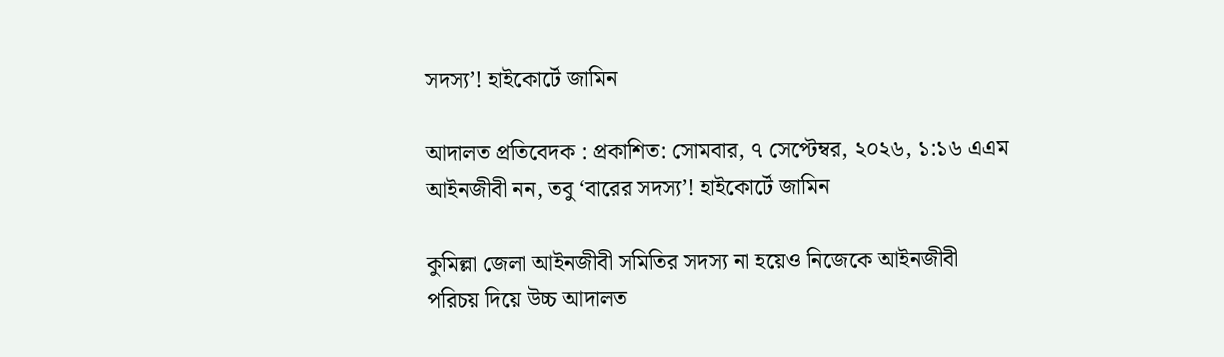সদস্য’! হাইকোর্টে জামিন

আদালত প্রতিবেদক : প্রকাশিত: সোমবার, ৭ সেপ্টেম্বর, ২০২৬, ১:১৬ এএম
আইনজীবী নন, তবু ‘বারের সদস্য’! হাইকোর্টে জামিন

কুমিল্লা জেলা আইনজীবী সমিতির সদস্য না হয়েও নিজেকে আইনজীবী পরিচয় দিয়ে উচ্চ আদালত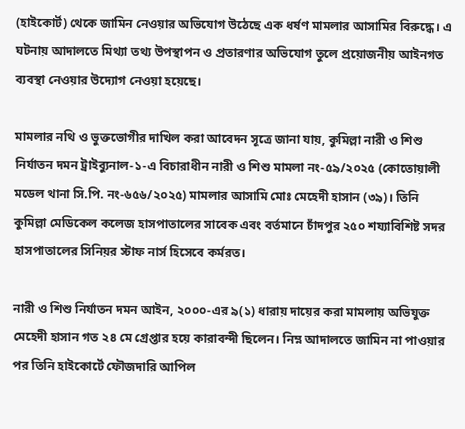(হাইকোর্ট) থেকে জামিন নেওয়ার অভিযোগ উঠেছে এক ধর্ষণ মামলার আসামির বিরুদ্ধে। এ ঘটনায় আদালতে মিথ্যা তথ্য উপস্থাপন ও প্রতারণার অভিযোগ তুলে প্রয়োজনীয় আইনগত ব্যবস্থা নেওয়ার উদ্যোগ নেওয়া হয়েছে।

মামলার নথি ও ভুক্তভোগীর দাখিল করা আবেদন সূত্রে জানা যায়, কুমিল্লা নারী ও শিশু নির্যাতন দমন ট্রাইব্যুনাল-১-এ বিচারাধীন নারী ও শিশু মামলা নং-৫৯/২০২৫ (কোতোয়ালী মডেল থানা সি.পি. নং-৬৫৬/২০২৫) মামলার আসামি মোঃ মেহেদী হাসান (৩৯)। তিনি কুমিল্লা মেডিকেল কলেজ হাসপাতালের সাবেক এবং বর্তমানে চাঁদপুর ২৫০ শয্যাবিশিষ্ট সদর হাসপাতালের সিনিয়র স্টাফ নার্স হিসেবে কর্মরত।

নারী ও শিশু নির্যাতন দমন আইন, ২০০০-এর ৯(১) ধারায় দায়ের করা মামলায় অভিযুক্ত মেহেদী হাসান গত ২৪ মে গ্রেপ্তার হয়ে কারাবন্দী ছিলেন। নিম্ন আদালতে জামিন না পাওয়ার পর তিনি হাইকোর্টে ফৌজদারি আপিল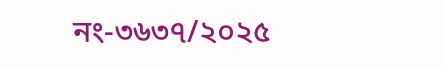নং-৩৬৩৭/২০২৫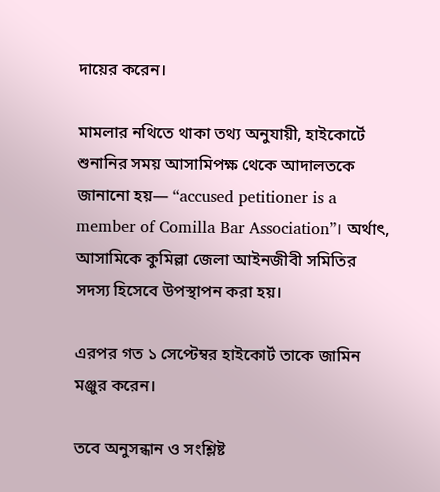দায়ের করেন।

মামলার নথিতে থাকা তথ্য অনুযায়ী, হাইকোর্টে শুনানির সময় আসামিপক্ষ থেকে আদালতকে জানানো হয়— “accused petitioner is a member of Comilla Bar Association”। অর্থাৎ, আসামিকে কুমিল্লা জেলা আইনজীবী সমিতির সদস্য হিসেবে উপস্থাপন করা হয়।

এরপর গত ১ সেপ্টেম্বর হাইকোর্ট তাকে জামিন মঞ্জুর করেন।

তবে অনুসন্ধান ও সংশ্লিষ্ট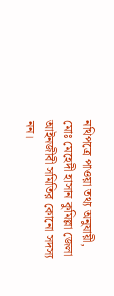নথিপত্রে পাওয়া তথ্য অনুযায়ী, মোঃ মেহেদী হাসান কুমিল্লা জেলা আইনজীবী সমিতির কোনো সদস্য নন।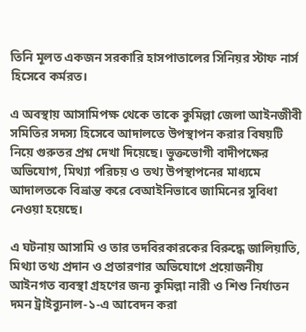তিনি মূলত একজন সরকারি হাসপাতালের সিনিয়র স্টাফ নার্স হিসেবে কর্মরত।

এ অবস্থায় আসামিপক্ষ থেকে তাকে কুমিল্লা জেলা আইনজীবী সমিতির সদস্য হিসেবে আদালতে উপস্থাপন করার বিষয়টি নিয়ে গুরুতর প্রশ্ন দেখা দিয়েছে। ভুক্তভোগী বাদীপক্ষের অভিযোগ, মিথ্যা পরিচয় ও তথ্য উপস্থাপনের মাধ্যমে আদালতকে বিভ্রান্ত করে বেআইনিভাবে জামিনের সুবিধা নেওয়া হয়েছে।

এ ঘটনায় আসামি ও তার তদবিরকারকের বিরুদ্ধে জালিয়াতি, মিথ্যা তথ্য প্রদান ও প্রতারণার অভিযোগে প্রয়োজনীয় আইনগত ব্যবস্থা গ্রহণের জন্য কুমিল্লা নারী ও শিশু নির্যাতন দমন ট্রাইব্যুনাল-১-এ আবেদন করা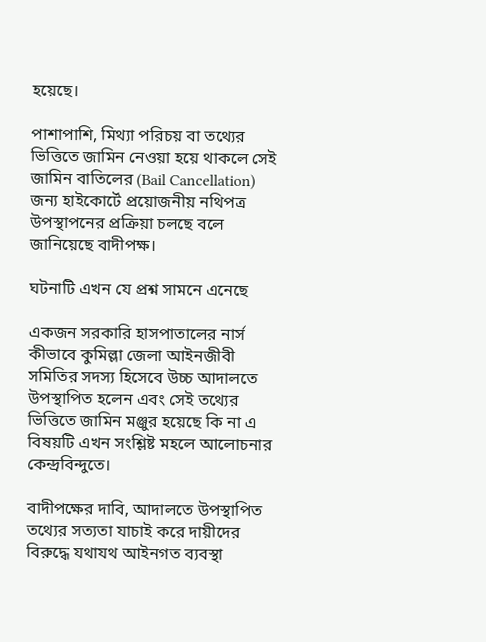হয়েছে।

পাশাপাশি, মিথ্যা পরিচয় বা তথ্যের ভিত্তিতে জামিন নেওয়া হয়ে থাকলে সেই জামিন বাতিলের (Bail Cancellation) জন্য হাইকোর্টে প্রয়োজনীয় নথিপত্র উপস্থাপনের প্রক্রিয়া চলছে বলে জানিয়েছে বাদীপক্ষ।

ঘটনাটি এখন যে প্রশ্ন সামনে এনেছে

একজন সরকারি হাসপাতালের নার্স কীভাবে কুমিল্লা জেলা আইনজীবী সমিতির সদস্য হিসেবে উচ্চ আদালতে উপস্থাপিত হলেন এবং সেই তথ্যের ভিত্তিতে জামিন মঞ্জুর হয়েছে কি না এ বিষয়টি এখন সংশ্লিষ্ট মহলে আলোচনার কেন্দ্রবিন্দুতে।

বাদীপক্ষের দাবি, আদালতে উপস্থাপিত তথ্যের সত্যতা যাচাই করে দায়ীদের বিরুদ্ধে যথাযথ আইনগত ব্যবস্থা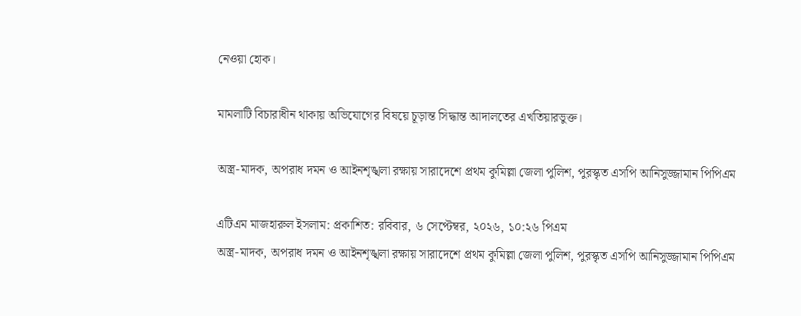নেওয়া হোক।

মামলাটি বিচারাধীন থাকায় অভিযোগের বিষয়ে চূড়ান্ত সিদ্ধান্ত আদালতের এখতিয়ারভুক্ত।

অস্ত্র-মাদক, অপরাধ দমন ও আইনশৃঙ্খলা রক্ষায় সারাদেশে প্রথম কুমিল্লা জেলা পুলিশ, পুরস্কৃত এসপি আনিসুজ্জামান পিপিএম

এটিএম মাজহারুল ইসলাম: প্রকাশিত: রবিবার, ৬ সেপ্টেম্বর, ২০২৬, ১০:২৬ পিএম
অস্ত্র-মাদক, অপরাধ দমন ও আইনশৃঙ্খলা রক্ষায় সারাদেশে প্রথম কুমিল্লা জেলা পুলিশ, পুরস্কৃত এসপি আনিসুজ্জামান পিপিএম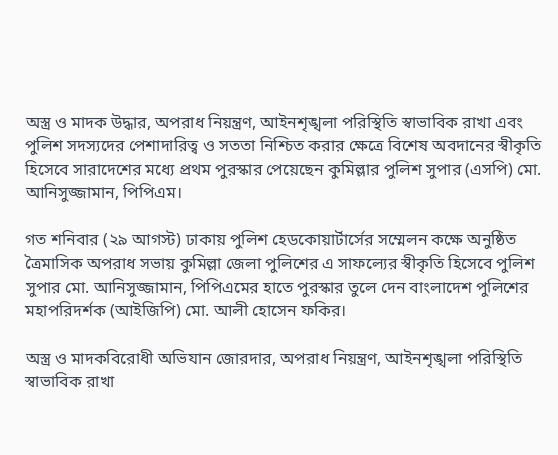অস্ত্র ও মাদক উদ্ধার, অপরাধ নিয়ন্ত্রণ, আইনশৃঙ্খলা পরিস্থিতি স্বাভাবিক রাখা এবং পুলিশ সদস্যদের পেশাদারিত্ব ও সততা নিশ্চিত করার ক্ষেত্রে বিশেষ অবদানের স্বীকৃতি হিসেবে সারাদেশের মধ্যে প্রথম পুরস্কার পেয়েছেন কুমিল্লার পুলিশ সুপার (এসপি) মো. আনিসুজ্জামান, পিপিএম।

গত শনিবার (২৯ আগস্ট) ঢাকায় পুলিশ হেডকোয়ার্টার্সের সম্মেলন কক্ষে অনুষ্ঠিত ত্রৈমাসিক অপরাধ সভায় কুমিল্লা জেলা পুলিশের এ সাফল্যের স্বীকৃতি হিসেবে পুলিশ সুপার মো. আনিসুজ্জামান, পিপিএমের হাতে পুরস্কার তুলে দেন বাংলাদেশ পুলিশের মহাপরিদর্শক (আইজিপি) মো. আলী হোসেন ফকির।

অস্ত্র ও মাদকবিরোধী অভিযান জোরদার, অপরাধ নিয়ন্ত্রণ, আইনশৃঙ্খলা পরিস্থিতি স্বাভাবিক রাখা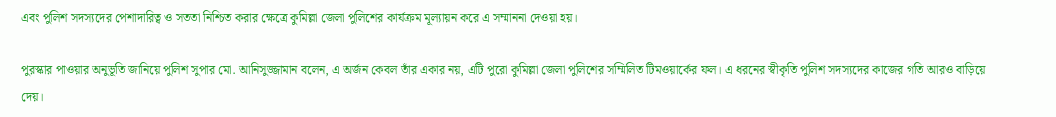এবং পুলিশ সদস্যদের পেশাদারিত্ব ও সততা নিশ্চিত করার ক্ষেত্রে কুমিল্লা জেলা পুলিশের কার্যক্রম মূল্যায়ন করে এ সম্মাননা দেওয়া হয়।

পুরস্কার পাওয়ার অনুভূতি জানিয়ে পুলিশ সুপার মো. আনিসুজ্জামান বলেন, এ অর্জন কেবল তাঁর একার নয়, এটি পুরো কুমিল্লা জেলা পুলিশের সম্মিলিত টিমওয়ার্কের ফল। এ ধরনের স্বীকৃতি পুলিশ সদস্যদের কাজের গতি আরও বাড়িয়ে দেয়।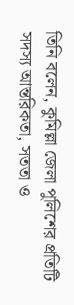তিনি বলেন, কুমিল্লা জেলা পুলিশের প্রতিটি সদস্য আন্তরিকতা, সততা ও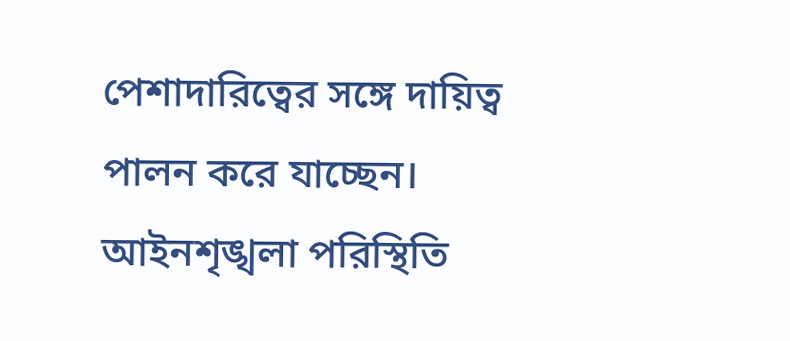পেশাদারিত্বের সঙ্গে দায়িত্ব পালন করে যাচ্ছেন। আইনশৃঙ্খলা পরিস্থিতি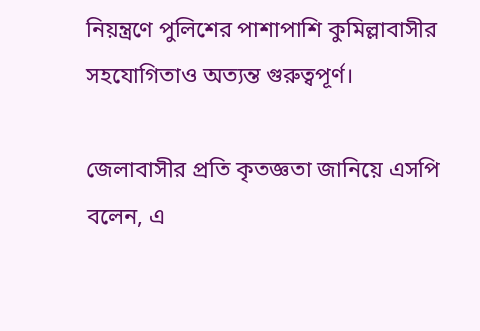নিয়ন্ত্রণে পুলিশের পাশাপাশি কুমিল্লাবাসীর সহযোগিতাও অত্যন্ত গুরুত্বপূর্ণ।

জেলাবাসীর প্রতি কৃতজ্ঞতা জানিয়ে এসপি বলেন, এ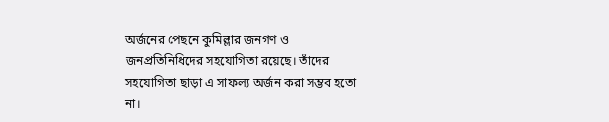অর্জনের পেছনে কুমিল্লার জনগণ ও জনপ্রতিনিধিদের সহযোগিতা রয়েছে। তাঁদের সহযোগিতা ছাড়া এ সাফল্য অর্জন করা সম্ভব হতো না।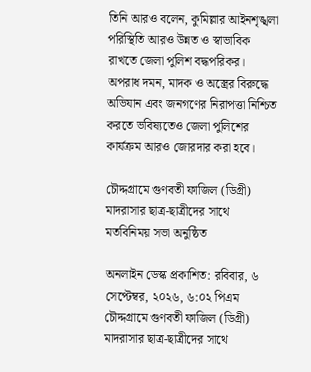তিনি আরও বলেন, কুমিল্লার আইনশৃঙ্খলা পরিস্থিতি আরও উন্নত ও স্বাভাবিক রাখতে জেলা পুলিশ বদ্ধপরিকর। অপরাধ দমন, মাদক ও অস্ত্রের বিরুদ্ধে অভিযান এবং জনগণের নিরাপত্তা নিশ্চিত করতে ভবিষ্যতেও জেলা পুলিশের কার্যক্রম আরও জোরদার করা হবে।

চৌদ্দগ্রামে গুণবতী ফাজিল (ডিগ্রী) মাদরাসার ছাত্র-ছাত্রীদের সাথে মতবিনিময় সভা অনুষ্ঠিত

অনলাইন ডেস্ক প্রকাশিত: রবিবার, ৬ সেপ্টেম্বর, ২০২৬, ৬:০২ পিএম
চৌদ্দগ্রামে গুণবতী ফাজিল (ডিগ্রী) মাদরাসার ছাত্র-ছাত্রীদের সাথে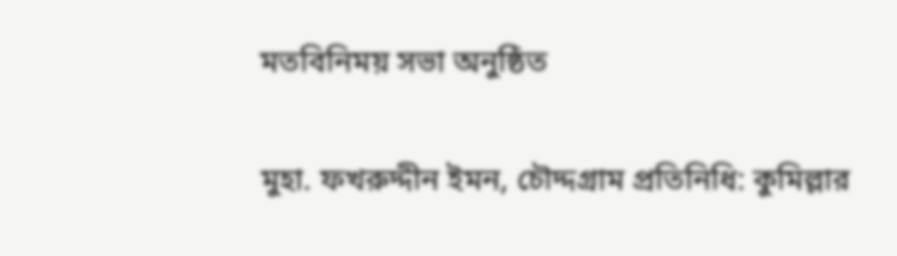মতবিনিময় সভা অনুষ্ঠিত

মুহা. ফখরুদ্দীন ইমন, চৌদ্দগ্রাম প্রতিনিধি: কুমিল্লার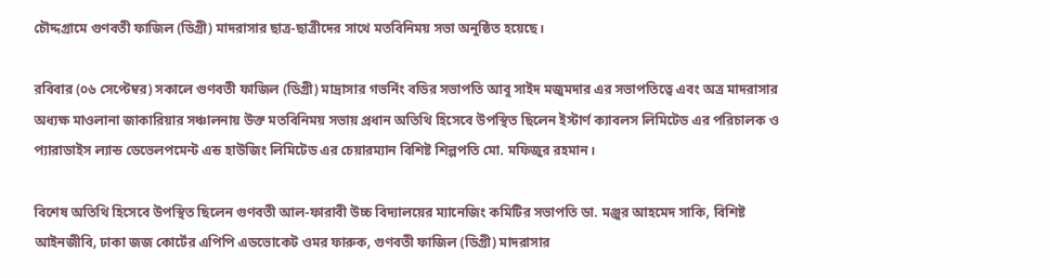চৌদ্দগ্রামে গুণবতী ফাজিল (ডিগ্রী) মাদরাসার ছাত্র-ছাত্রীদের সাথে মতবিনিময় সভা অনুষ্ঠিত হয়েছে।

রবিবার (০৬ সেপ্টেম্বর) সকালে গুণবতী ফাজিল (ডিগ্রী) মাদ্রাসার গভর্নিং বডির সভাপতি আবু সাইদ মজুমদার এর সভাপতিত্বে এবং অত্র মাদরাসার অধ্যক্ষ মাওলানা জাকারিয়ার সঞ্চালনায় উক্ত মতবিনিময় সভায় প্রধান অতিথি হিসেবে উপস্থিত ছিলেন ইস্টার্ণ ক্যাবলস লিমিটেড এর পরিচালক ও প্যারাডাইস ল্যান্ড ডেভেলপমেন্ট এন্ড হাউজিং লিমিটেড এর চেয়ারম্যান বিশিষ্ট শিল্পপতি মো. মফিজুর রহমান।

বিশেষ অতিথি হিসেবে উপস্থিত ছিলেন গুণবতী আল-ফারাবী উচ্চ বিদ্যালয়ের ম্যানেজিং কমিটির সভাপতি ডা. মঞ্জুর আহমেদ সাকি, বিশিষ্ট আইনজীবি, ঢাকা জজ কোর্টের এপিপি এডভোকেট ওমর ফারুক, গুণবতী ফাজিল (ডিগ্রী) মাদরাসার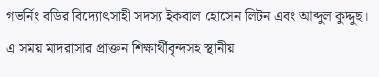গভর্নিং বডির বিদ্যোৎসাহী সদস্য ইকবাল হোসেন লিটন এবং আব্দুল কুদ্দুছ। এ সময় মাদরাসার প্রাক্তন শিক্ষার্থীবৃন্দসহ স্থানীয়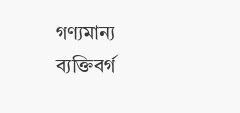গণ্যমান্য ব্যক্তিবর্গ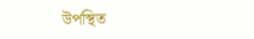উপস্থিত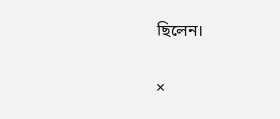ছিলেন।

×